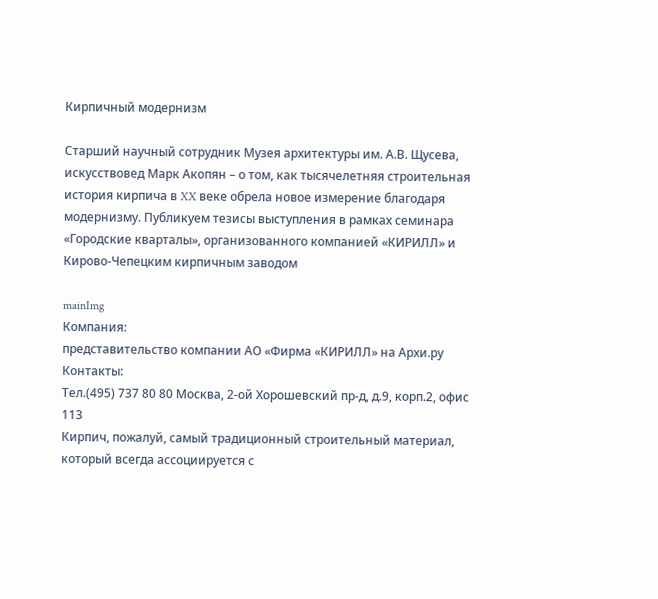Кирпичный модернизм

Старший научный сотрудник Музея архитектуры им. А.В. Щусева, искусствовед Марк Акопян – о том, как тысячелетняя строительная история кирпича в XX веке обрела новое измерение благодаря модернизму. Публикуем тезисы выступления в рамках семинара «Городские кварталы», организованного компанией «КИРИЛЛ» и Кирово-Чепецким кирпичным заводом

mainImg
Компaния:
представительство компании АО «Фирма «КИРИЛЛ» на Архи.ру
Контакты:
Тел.(495) 737 80 80 Москва, 2-ой Хорошевский пр-д, д.9, корп.2, офис 113
Кирпич, пожалуй, самый традиционный строительный материал, который всегда ассоциируется с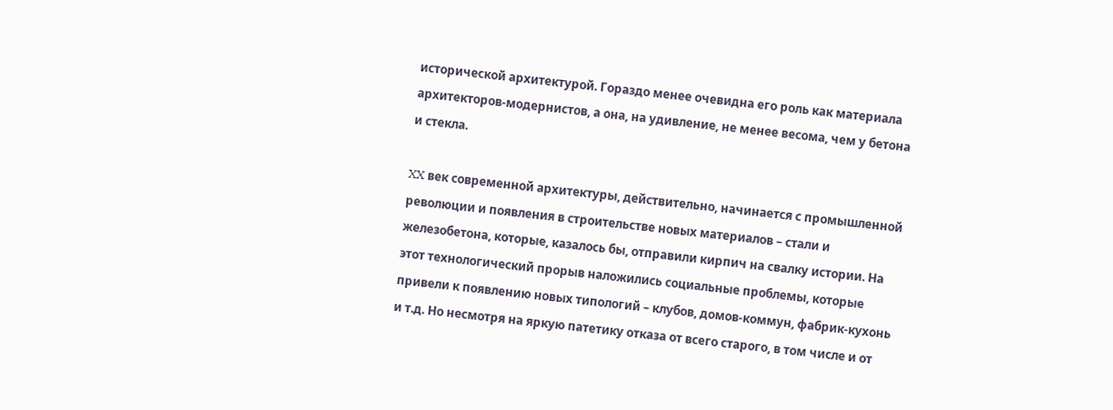исторической архитектурой. Гораздо менее очевидна его роль как материала архитекторов-модернистов, а она, на удивление, не менее весома, чем у бетона и стекла.

XX век современной архитектуры, действительно, начинается с промышленной революции и появления в строительстве новых материалов – стали и железобетона, которые, казалось бы, отправили кирпич на свалку истории. На этот технологический прорыв наложились социальные проблемы, которые привели к появлению новых типологий – клубов, домов-коммун, фабрик-кухонь и т.д. Но несмотря на яркую патетику отказа от всего старого, в том числе и от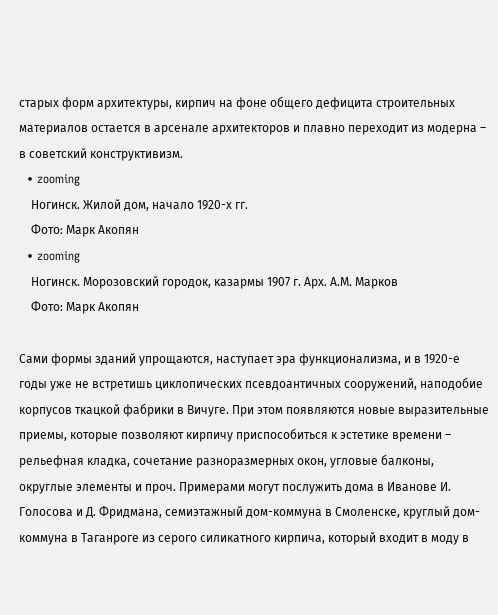старых форм архитектуры, кирпич на фоне общего дефицита строительных материалов остается в арсенале архитекторов и плавно переходит из модерна – в советский конструктивизм.
  • zooming
    Ногинск. Жилой дом, начало 1920-х гг.
    Фото: Марк Акопян
  • zooming
    Ногинск. Морозовский городок, казармы 1907 г. Арх. А.М. Марков
    Фото: Марк Акопян

Сами формы зданий упрощаются, наступает эра функционализма, и в 1920-е годы уже не встретишь циклопических псевдоантичных сооружений, наподобие корпусов ткацкой фабрики в Вичуге. При этом появляются новые выразительные приемы, которые позволяют кирпичу приспособиться к эстетике времени – рельефная кладка, сочетание разноразмерных окон, угловые балконы, округлые элементы и проч. Примерами могут послужить дома в Иванове И. Голосова и Д. Фридмана, семиэтажный дом-коммуна в Смоленске, круглый дом-коммуна в Таганроге из серого силикатного кирпича, который входит в моду в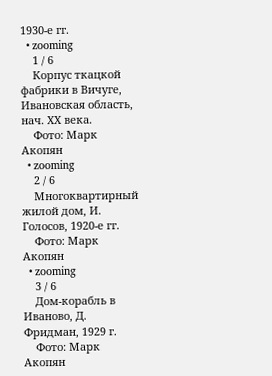1930-е гг.
  • zooming
    1 / 6
    Корпус ткацкой фабрики в Вичуге, Ивановская область, нач. XX века.
    Фото: Марк Акопян
  • zooming
    2 / 6
    Многоквартирный жилой дом, И. Голосов, 1920-е гг.
    Фото: Марк Акопян
  • zooming
    3 / 6
    Дом-корабль в Иваново, Д. Фридман, 1929 г.
    Фото: Марк Акопян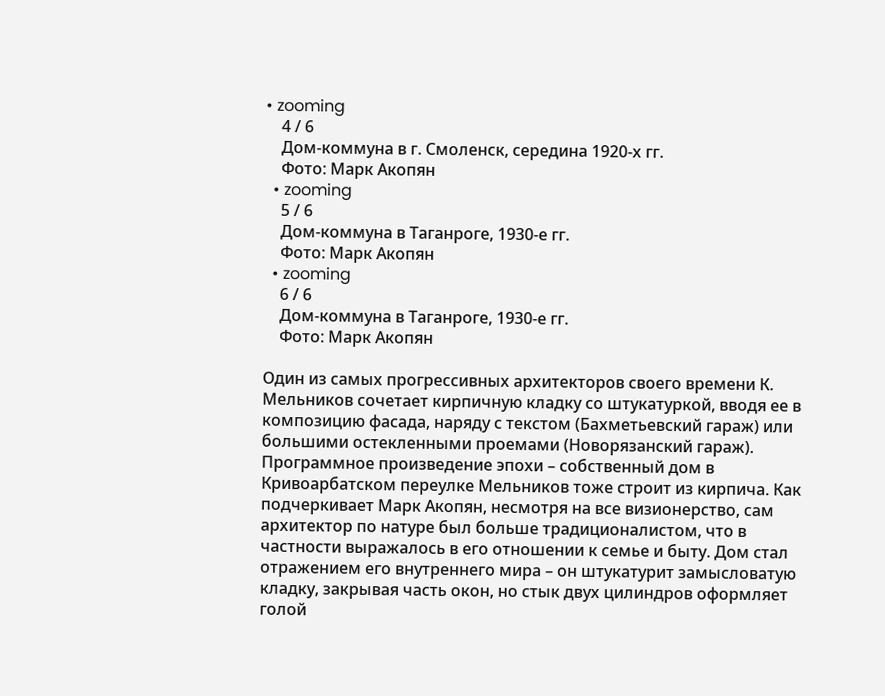• zooming
    4 / 6
    Дом-коммуна в г. Смоленск, середина 1920-х гг.
    Фото: Марк Акопян
  • zooming
    5 / 6
    Дом-коммуна в Таганроге, 1930-е гг.
    Фото: Марк Акопян
  • zooming
    6 / 6
    Дом-коммуна в Таганроге, 1930-е гг.
    Фото: Марк Акопян

Один из самых прогрессивных архитекторов своего времени К. Мельников сочетает кирпичную кладку со штукатуркой, вводя ее в композицию фасада, наряду с текстом (Бахметьевский гараж) или большими остекленными проемами (Новорязанский гараж). Программное произведение эпохи – собственный дом в Кривоарбатском переулке Мельников тоже строит из кирпича. Как подчеркивает Марк Акопян, несмотря на все визионерство, сам архитектор по натуре был больше традиционалистом, что в частности выражалось в его отношении к семье и быту. Дом стал отражением его внутреннего мира – он штукатурит замысловатую кладку, закрывая часть окон, но стык двух цилиндров оформляет голой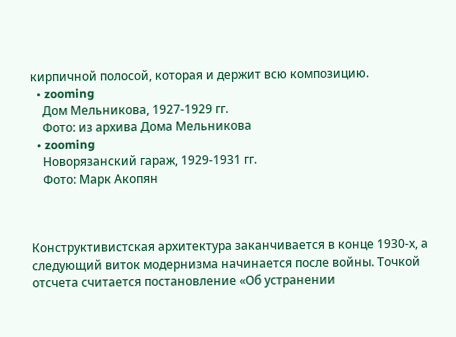кирпичной полосой, которая и держит всю композицию.
  • zooming
    Дом Мельникова, 1927-1929 гг.
    Фото: из архива Дома Мельникова
  • zooming
    Новорязанский гараж, 1929-1931 гг.
    Фото: Марк Акопян



Конструктивистская архитектура заканчивается в конце 1930-х, а следующий виток модернизма начинается после войны. Точкой отсчета считается постановление «Об устранении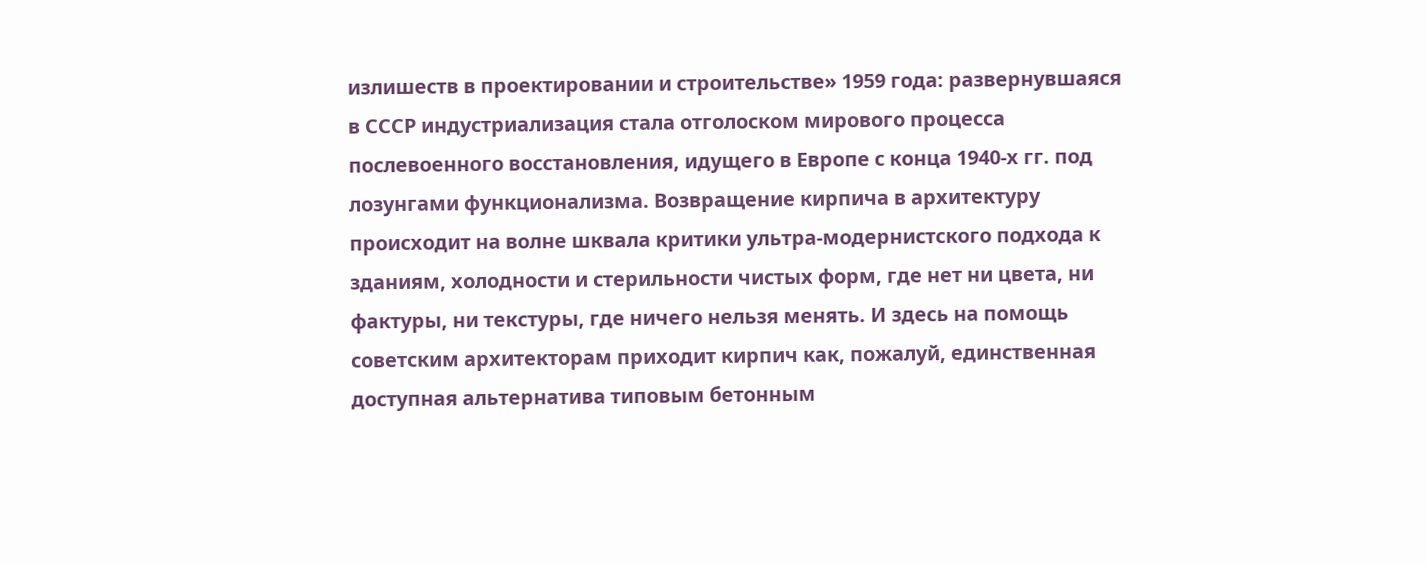излишеств в проектировании и строительстве» 1959 года: развернувшаяся в СССР индустриализация стала отголоском мирового процесса послевоенного восстановления, идущего в Европе с конца 1940-х гг. под лозунгами функционализма. Возвращение кирпича в архитектуру происходит на волне шквала критики ультра-модернистского подхода к зданиям, холодности и стерильности чистых форм, где нет ни цвета, ни фактуры, ни текстуры, где ничего нельзя менять. И здесь на помощь советским архитекторам приходит кирпич как, пожалуй, единственная доступная альтернатива типовым бетонным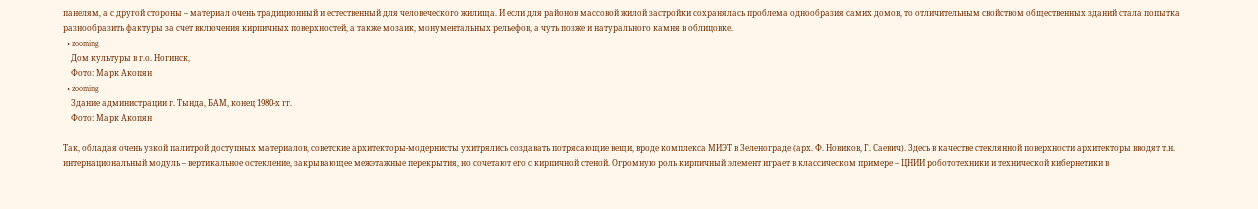панелям, а с другой стороны – материал очень традиционный и естественный для человеческого жилища. И если для районов массовой жилой застройки сохранялась проблема однообразия самих домов, то отличительным свойством общественных зданий стала попытка разнообразить фактуры за счет включения кирпичных поверхностей, а также мозаик, монументальных рельефов, а чуть позже и натурального камня в облицовке.
  • zooming
    Дом культуры в г.о. Ногинск,
    Фото: Марк Акопян
  • zooming
    Здание администрации г. Тында, БАМ, конец 1980-х гг.
    Фото: Марк Акопян

Так, обладая очень узкой палитрой доступных материалов, советские архитекторы-модернисты ухитрялись создавать потрясающие вещи, вроде комплекса МИЭТ в Зеленограде (арх. Ф. Новиков, Г. Саевич). Здесь в качестве стеклянной поверхности архитекторы вводят т.н. интернациональный модуль – вертикальное остекление, закрывающее межэтажные перекрытия, но сочетают его с кирпичной стеной. Огромную роль кирпичный элемент играет в классическом примере – ЦНИИ робототехники и технической кибернетики в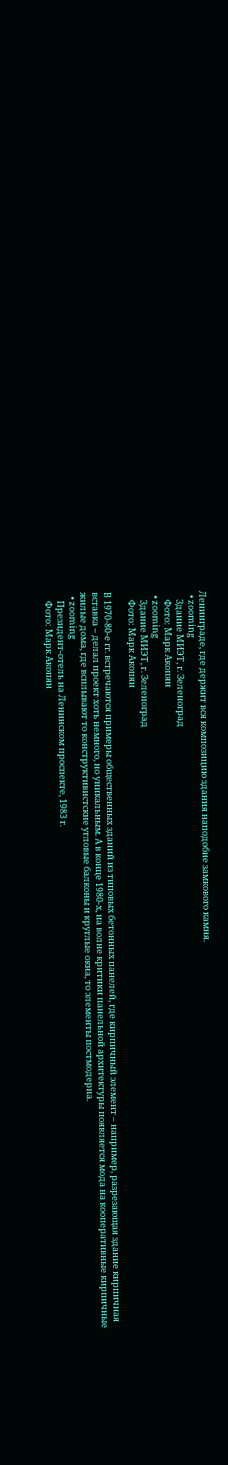Ленинграде, где держит вся композицию здания наподобие замкового камня.
  • zooming
    Здание МИЭТ, г. Зеленоград
    Фото: Марк Акопян
  • zooming
    Здание МИЭТ, г. Зеленоград
    Фото: Марк Акопян

В 1970-80-е гг. встречаются примеры общественных зданий из типовых бетонных панелей, где кирпичный элемент – например, разрезающая здание кирпичная вставка – делал проект хоть немного, но уникальным. А в конце 1980-х, на волне критики панельной архитектуры появляется мода на кооперативные кирпичные жилые дома, где всплывают то конструктивистские угловые балконы и круглые окна, то элементы постмодерна.
  • zooming
    Президент-отель на Ленинском проспекте, 1983 г.
    Фото: Марк Акопян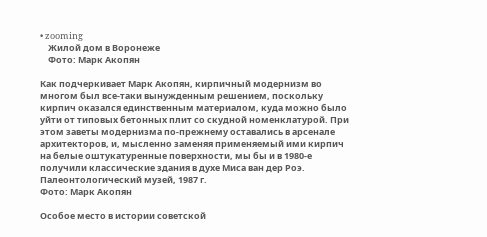• zooming
    Жилой дом в Воронеже
    Фото: Марк Акопян

Как подчеркивает Марк Акопян, кирпичный модернизм во многом был все-таки вынужденным решением, поскольку кирпич оказался единственным материалом, куда можно было уйти от типовых бетонных плит со скудной номенклатурой. При этом заветы модернизма по-прежнему оставались в арсенале архитекторов, и, мысленно заменяя применяемый ими кирпич на белые оштукатуренные поверхности, мы бы и в 1980-е получили классические здания в духе Миса ван дер Роэ.
Палеонтологический музей, 1987 г.
Фото: Марк Акопян

Особое место в истории советской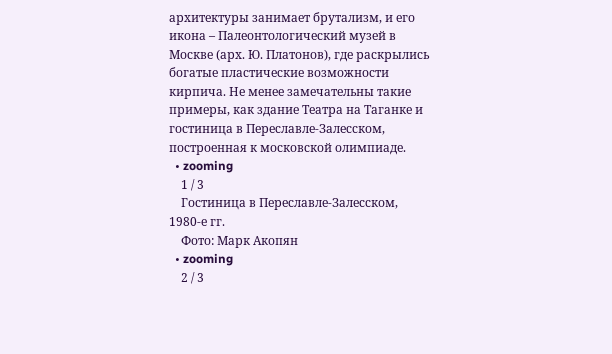архитектуры занимает брутализм, и его икона – Палеонтологический музей в Москве (арх. Ю. Платонов), где раскрылись богатые пластические возможности кирпича. Не менее замечательны такие примеры, как здание Театра на Таганке и гостиница в Переславле-Залесском, построенная к московской олимпиаде.
  • zooming
    1 / 3
    Гостиница в Переславле-Залесском, 1980-е гг.
    Фото: Марк Акопян
  • zooming
    2 / 3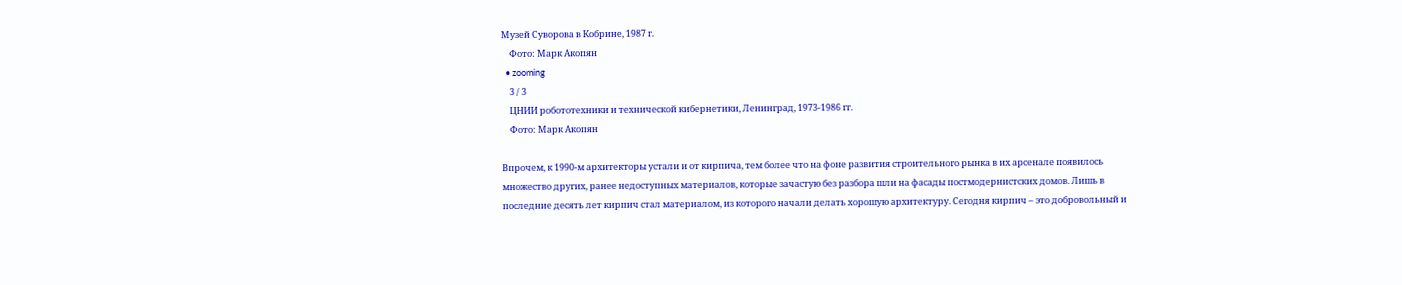Музей Суворова в Кобрине, 1987 г.
    Фото: Марк Акопян
  • zooming
    3 / 3
    ЦНИИ робототехники и технической кибернетики, Ленинград, 1973-1986 гг.
    Фото: Марк Акопян

Впрочем, к 1990-м архитекторы устали и от кирпича, тем более что на фоне развития строительного рынка в их арсенале появилось множество других, ранее недоступных материалов, которые зачастую без разбора шли на фасады постмодернистских домов. Лишь в последние десять лет кирпич стал материалом, из которого начали делать хорошую архитектуру. Сегодня кирпич – это добровольный и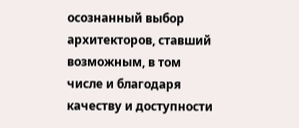осознанный выбор архитекторов, ставший возможным, в том числе и благодаря качеству и доступности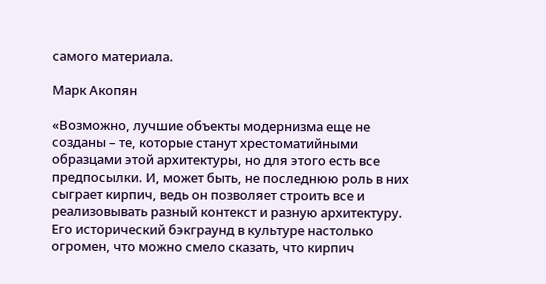самого материала.

Марк Акопян

«Возможно, лучшие объекты модернизма еще не созданы – те, которые станут хрестоматийными образцами этой архитектуры, но для этого есть все предпосылки. И, может быть, не последнюю роль в них сыграет кирпич, ведь он позволяет строить все и реализовывать разный контекст и разную архитектуру. Его исторический бэкграунд в культуре настолько огромен, что можно смело сказать, что кирпич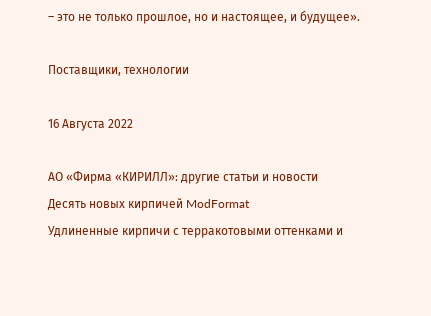– это не только прошлое, но и настоящее, и будущее».

Поставщики, технологии

16 Августа 2022

АО «Фирма «КИРИЛЛ»: другие статьи и новости
Десять новых кирпичей ModFormat
Удлиненные кирпичи с терракотовыми оттенками и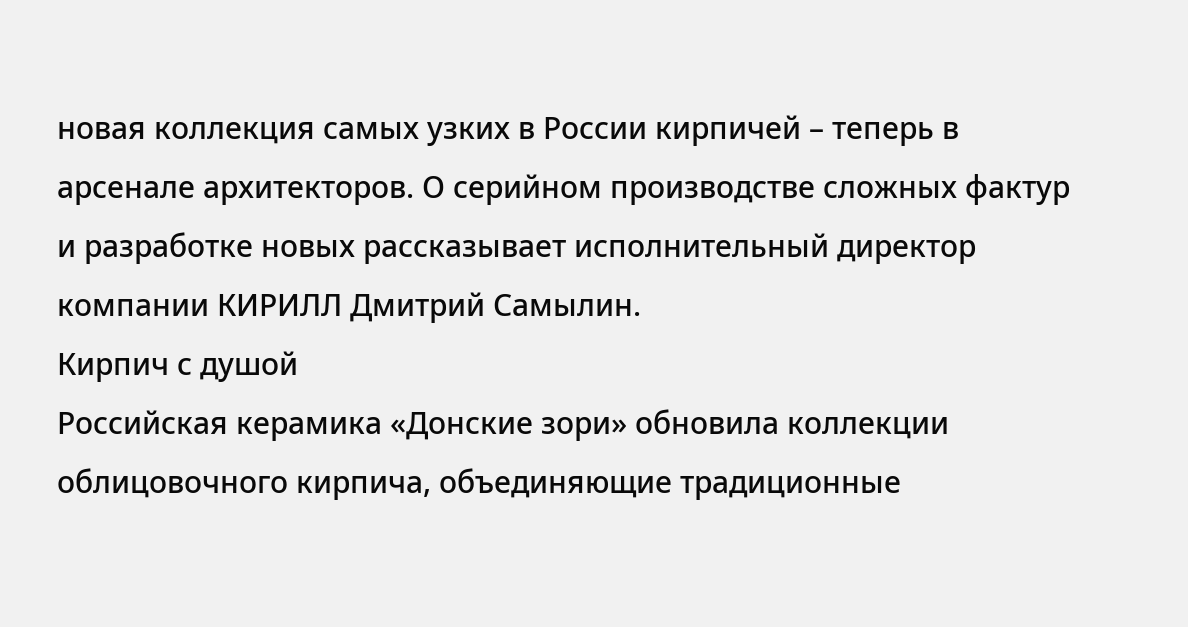новая коллекция самых узких в России кирпичей – теперь в арсенале архитекторов. О серийном производстве сложных фактур и разработке новых рассказывает исполнительный директор компании КИРИЛЛ Дмитрий Самылин.
Кирпич с душой
Российская керамика «Донские зори» обновила коллекции облицовочного кирпича, объединяющие традиционные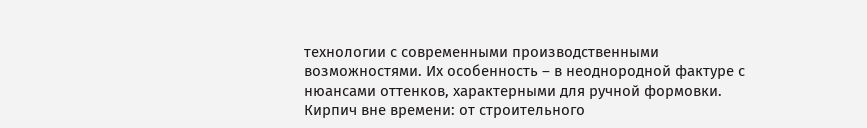технологии с современными производственными возможностями. Их особенность – в неоднородной фактуре с нюансами оттенков, характерными для ручной формовки.
Кирпич вне времени: от строительного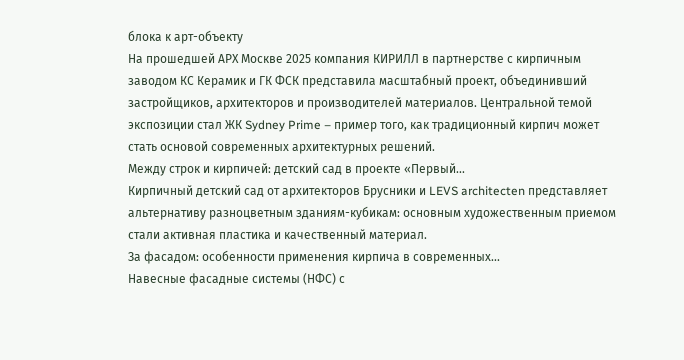блока к арт-объекту
На прошедшей АРХ Москве 2025 компания КИРИЛЛ в партнерстве с кирпичным заводом КС Керамик и ГК ФСК представила масштабный проект, объединивший застройщиков, архитекторов и производителей материалов. Центральной темой экспозиции стал ЖК Sydney Prime – пример того, как традиционный кирпич может стать основой современных архитектурных решений.
Между строк и кирпичей: детский сад в проекте «Первый...
Кирпичный детский сад от архитекторов Брусники и LEVS architecten представляет альтернативу разноцветным зданиям-кубикам: основным художественным приемом стали активная пластика и качественный материал.
За фасадом: особенности применения кирпича в современных...
Навесные фасадные системы (НФС) с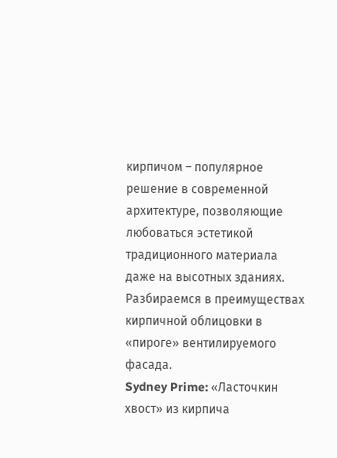кирпичом – популярное решение в современной архитектуре, позволяющие любоваться эстетикой традиционного материала даже на высотных зданиях. Разбираемся в преимуществах кирпичной облицовки в «пироге» вентилируемого фасада.
Sydney Prime: «Ласточкин хвост» из кирпича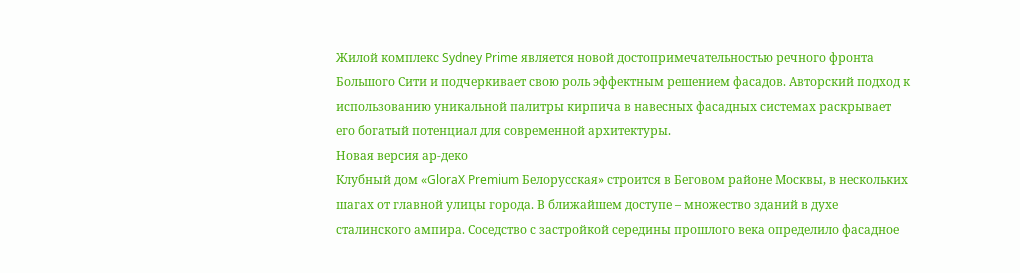Жилой комплекс Sydney Prime является новой достопримечательностью речного фронта Большого Сити и подчеркивает свою роль эффектным решением фасадов. Авторский подход к использованию уникальной палитры кирпича в навесных фасадных системах раскрывает его богатый потенциал для современной архитектуры.
Новая версия ар-деко
Клубный дом «GloraX Premium Белорусская» строится в Беговом районе Москвы, в нескольких шагах от главной улицы города. В ближайшем доступе – множество зданий в духе сталинского ампира. Соседство с застройкой середины прошлого века определило фасадное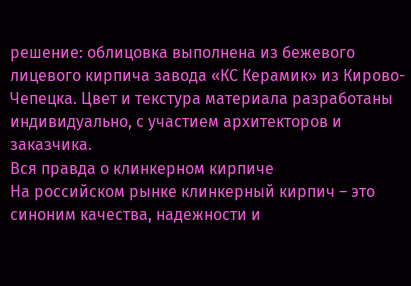решение: облицовка выполнена из бежевого лицевого кирпича завода «КС Керамик» из Кирово-Чепецка. Цвет и текстура материала разработаны индивидуально, с участием архитекторов и заказчика.
Вся правда о клинкерном кирпиче
На российском рынке клинкерный кирпич – это синоним качества, надежности и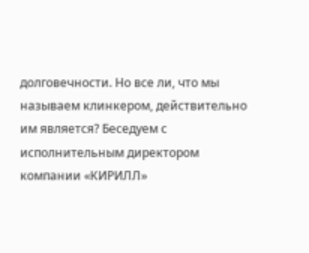долговечности. Но все ли, что мы называем клинкером, действительно им является? Беседуем с исполнительным директором компании «КИРИЛЛ»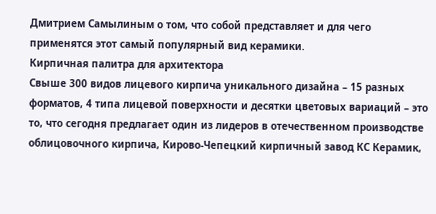Дмитрием Самылиным о том, что собой представляет и для чего применятся этот самый популярный вид керамики.
Кирпичная палитра для архитектора
Свыше 300 видов лицевого кирпича уникального дизайна – 15 разных форматов, 4 типа лицевой поверхности и десятки цветовых вариаций – это то, что сегодня предлагает один из лидеров в отечественном производстве облицовочного кирпича, Кирово-Чепецкий кирпичный завод КС Керамик,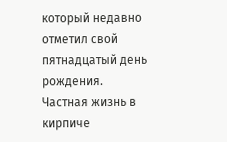который недавно отметил свой пятнадцатый день рождения.
Частная жизнь в кирпиче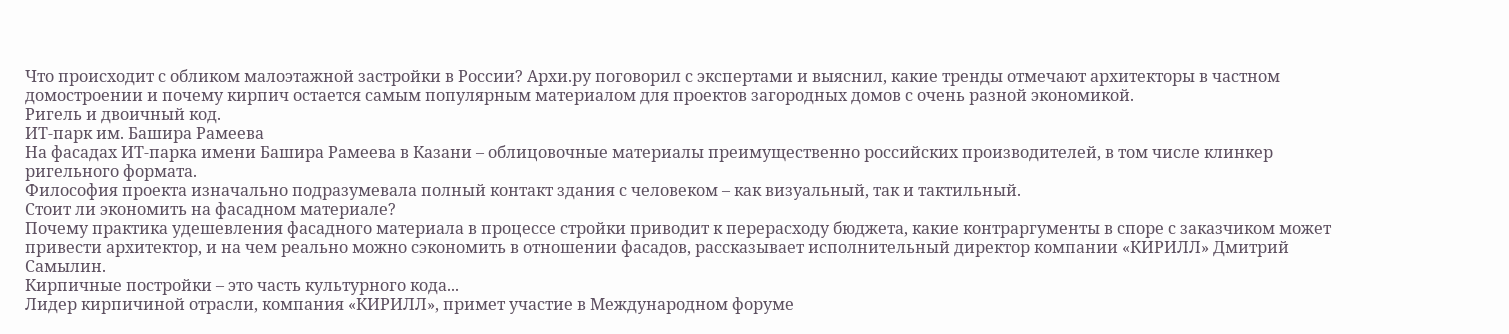Что происходит с обликом малоэтажной застройки в России? Архи.ру поговорил с экспертами и выяснил, какие тренды отмечают архитекторы в частном домостроении и почему кирпич остается самым популярным материалом для проектов загородных домов с очень разной экономикой.
Ригель и двоичный код.
ИТ-парк им. Башира Рамеева
На фасадах ИТ-парка имени Башира Рамеева в Казани – облицовочные материалы преимущественно российских производителей, в том числе клинкер ригельного формата.
Философия проекта изначально подразумевала полный контакт здания с человеком – как визуальный, так и тактильный.
Стоит ли экономить на фасадном материале?
Почему практика удешевления фасадного материала в процессе стройки приводит к перерасходу бюджета, какие контраргументы в споре с заказчиком может привести архитектор, и на чем реально можно сэкономить в отношении фасадов, рассказывает исполнительный директор компании «КИРИЛЛ» Дмитрий Самылин.
Кирпичные постройки – это часть культурного кода...
Лидер кирпичиной отрасли, компания «КИРИЛЛ», примет участие в Международном форуме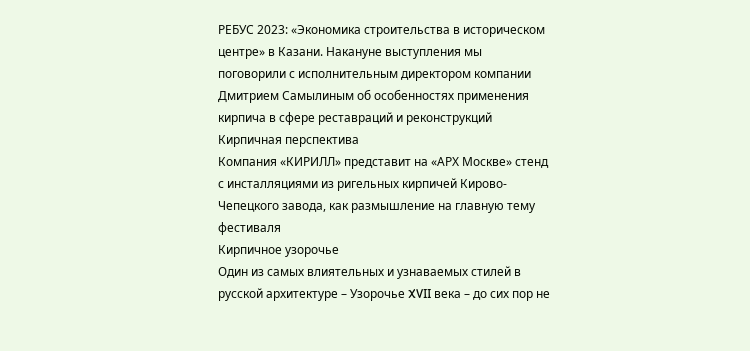РЕБУС 2023: «Экономика строительства в историческом центре» в Казани. Накануне выступления мы поговорили с исполнительным директором компании Дмитрием Самылиным об особенностях применения кирпича в сфере реставраций и реконструкций
Кирпичная перспектива
Компания «КИРИЛЛ» представит на «АРХ Москве» стенд с инсталляциями из ригельных кирпичей Кирово-Чепецкого завода, как размышление на главную тему фестиваля
Кирпичное узорочье
Один из самых влиятельных и узнаваемых стилей в русской архитектуре – Узорочье XVII века – до сих пор не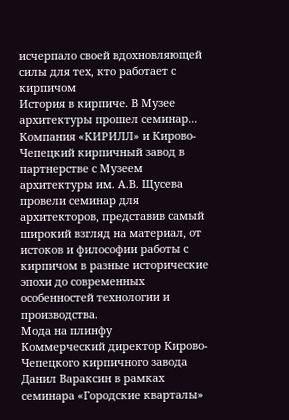исчерпало своей вдохновляющей силы для тех, кто работает с кирпичом
История в кирпиче. В Музее архитектуры прошел семинар...
Компания «КИРИЛЛ» и Кирово-Чепецкий кирпичный завод в партнерстве с Музеем архитектуры им. А.В. Щусева провели семинар для архитекторов, представив самый широкий взгляд на материал, от истоков и философии работы с кирпичом в разные исторические эпохи до современных особенностей технологии и производства.
Мода на плинфу
Коммерческий директор Кирово-Чепецкого кирпичного завода Данил Вараксин в рамках семинара «Городские кварталы»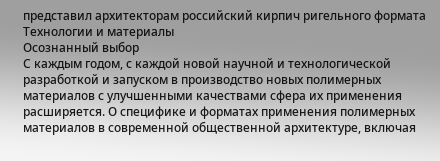представил архитекторам российский кирпич ригельного формата
Технологии и материалы
Осознанный выбор
С каждым годом, с каждой новой научной и технологической разработкой и запуском в производство новых полимерных материалов с улучшенными качествами сфера их применения расширяется. О специфике и форматах применения полимерных материалов в современной общественной архитектуре, включая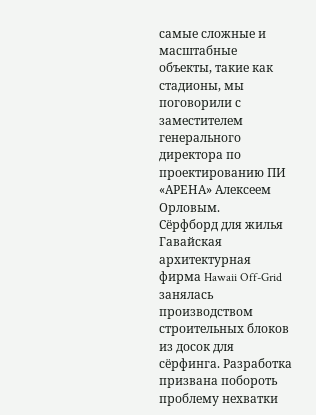самые сложные и масштабные объекты, такие как стадионы, мы поговорили с заместителем генерального директора по проектированию ПИ «АРЕНА» Алексеем Орловым.
Сёрфборд для жилья
Гавайская архитектурная фирма Hawaii Off-Grid занялась производством строительных блоков из досок для сёрфинга. Разработка призвана побороть проблему нехватки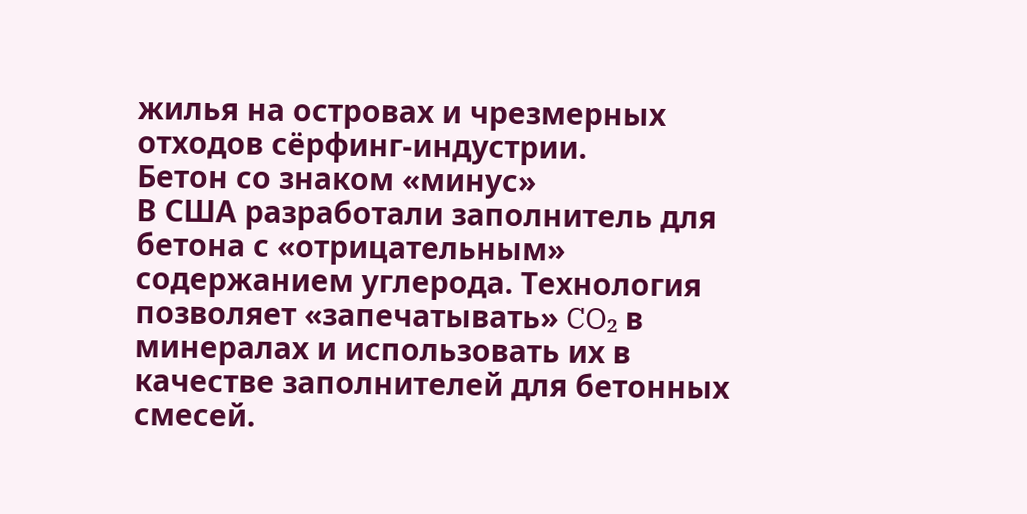жилья на островах и чрезмерных отходов сёрфинг-индустрии.
Бетон со знаком «минус»
В США разработали заполнитель для бетона с «отрицательным» содержанием углерода. Технология позволяет «запечатывать» CO₂ в минералах и использовать их в качестве заполнителей для бетонных смесей.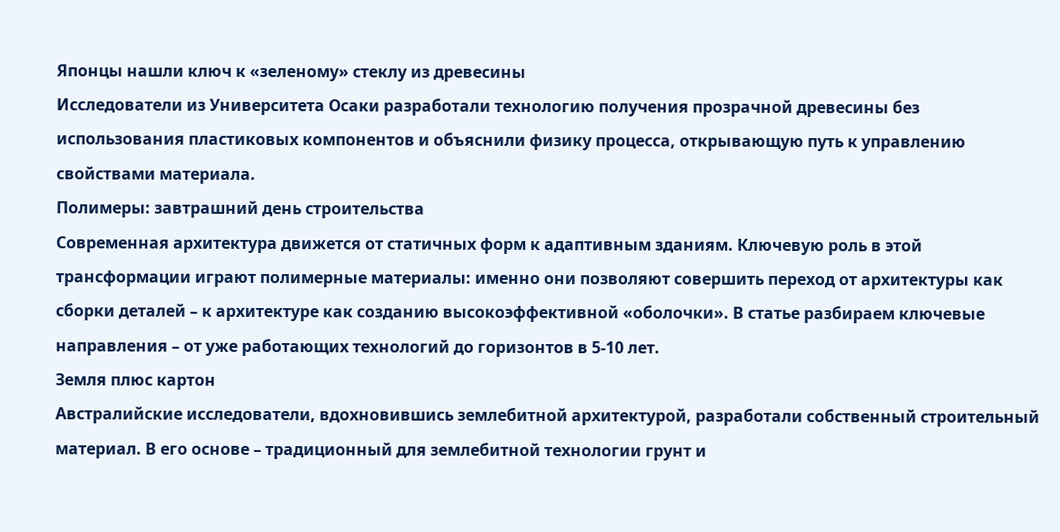Японцы нашли ключ к «зеленому» стеклу из древесины
Исследователи из Университета Осаки разработали технологию получения прозрачной древесины без использования пластиковых компонентов и объяснили физику процесса, открывающую путь к управлению свойствами материала.
Полимеры: завтрашний день строительства
Современная архитектура движется от статичных форм к адаптивным зданиям. Ключевую роль в этой трансформации играют полимерные материалы: именно они позволяют совершить переход от архитектуры как сборки деталей – к архитектуре как созданию высокоэффективной «оболочки». В статье разбираем ключевые направления – от уже работающих технологий до горизонтов в 5-10 лет.
Земля плюс картон
Австралийские исследователи, вдохновившись землебитной архитектурой, разработали собственный строительный материал. В его основе – традиционный для землебитной технологии грунт и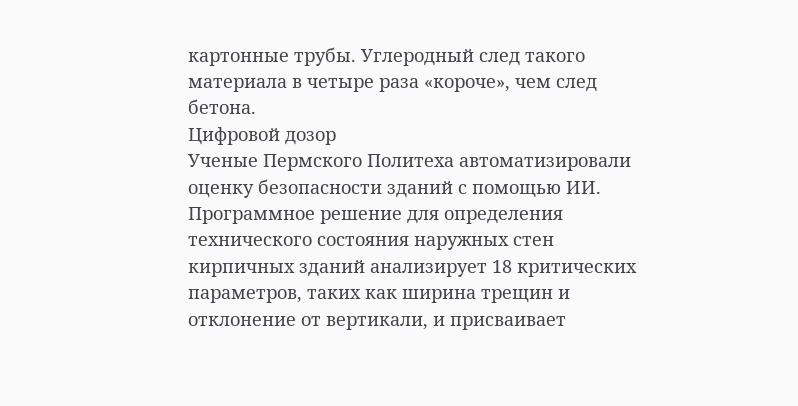картонные трубы. Углеродный след такого материала в четыре раза «короче», чем след бетона.
Цифровой дозор
Ученые Пермского Политеха автоматизировали оценку безопасности зданий с помощью ИИ. Программное решение для определения технического состояния наружных стен кирпичных зданий анализирует 18 критических параметров, таких как ширина трещин и отклонение от вертикали, и присваивает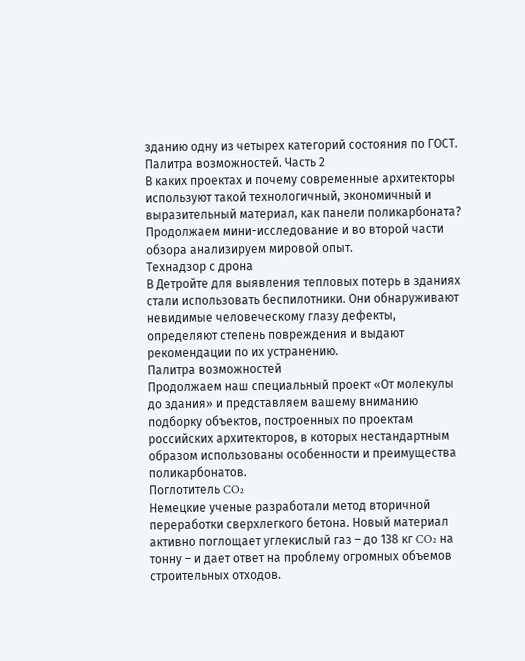зданию одну из четырех категорий состояния по ГОСТ.
Палитра возможностей. Часть 2
В каких проектах и почему современные архитекторы используют такой технологичный, экономичный и выразительный материал, как панели поликарбоната? Продолжаем мини-исследование и во второй части обзора анализируем мировой опыт.
Технадзор с дрона
В Детройте для выявления тепловых потерь в зданиях стали использовать беспилотники. Они обнаруживают невидимые человеческому глазу дефекты, определяют степень повреждения и выдают рекомендации по их устранению.
Палитра возможностей
Продолжаем наш специальный проект «От молекулы до здания» и представляем вашему вниманию подборку объектов, построенных по проектам российских архитекторов, в которых нестандартным образом использованы особенности и преимущества поликарбонатов.
Поглотитель CO₂
Немецкие ученые разработали метод вторичной переработки сверхлегкого бетона. Новый материал активно поглощает углекислый газ – до 138 кг CO₂ на тонну – и дает ответ на проблему огромных объемов строительных отходов.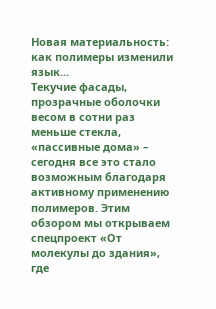Новая материальность: как полимеры изменили язык...
Текучие фасады, прозрачные оболочки весом в сотни раз меньше стекла, «пассивные дома» – сегодня все это стало возможным благодаря активному применению полимеров. Этим обзором мы открываем спецпроект «От молекулы до здания», где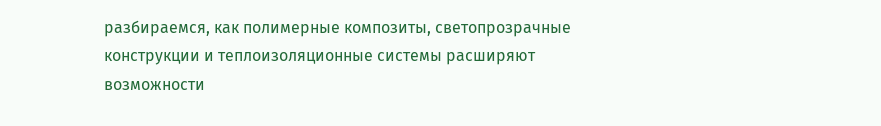разбираемся, как полимерные композиты, светопрозрачные конструкции и теплоизоляционные системы расширяют возможности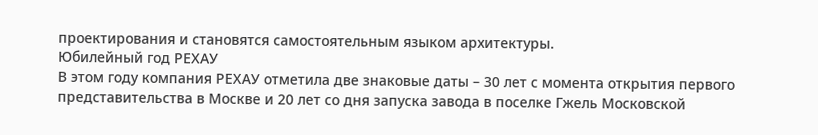проектирования и становятся самостоятельным языком архитектуры.
Юбилейный год РЕХАУ
В этом году компания РЕХАУ отметила две знаковые даты – 30 лет с момента открытия первого представительства в Москве и 20 лет со дня запуска завода в поселке Гжель Московской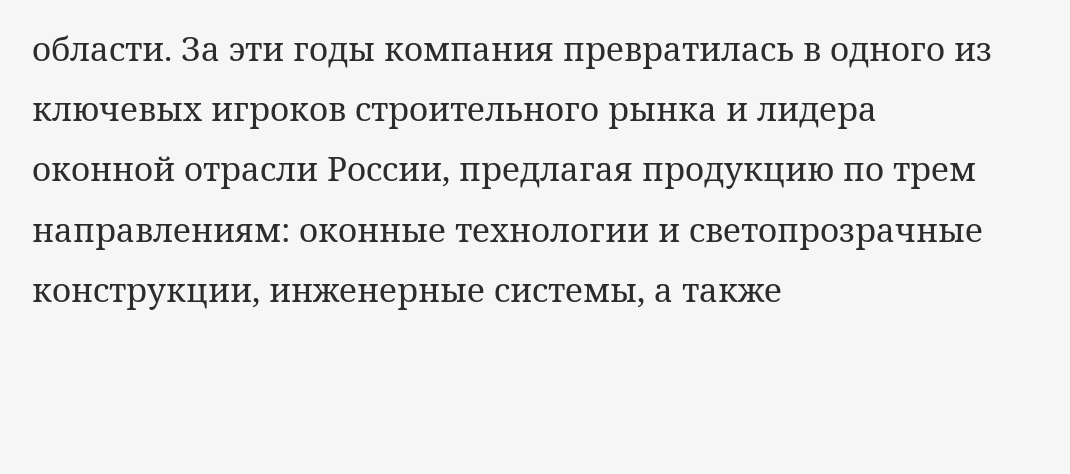области. За эти годы компания превратилась в одного из ключевых игроков строительного рынка и лидера оконной отрасли России, предлагая продукцию по трем направлениям: оконные технологии и светопрозрачные конструкции, инженерные системы, а также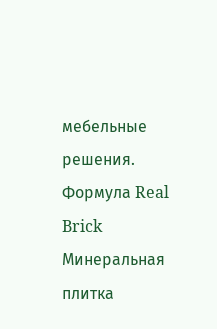мебельные решения.
Формула Real Brick
Минеральная плитка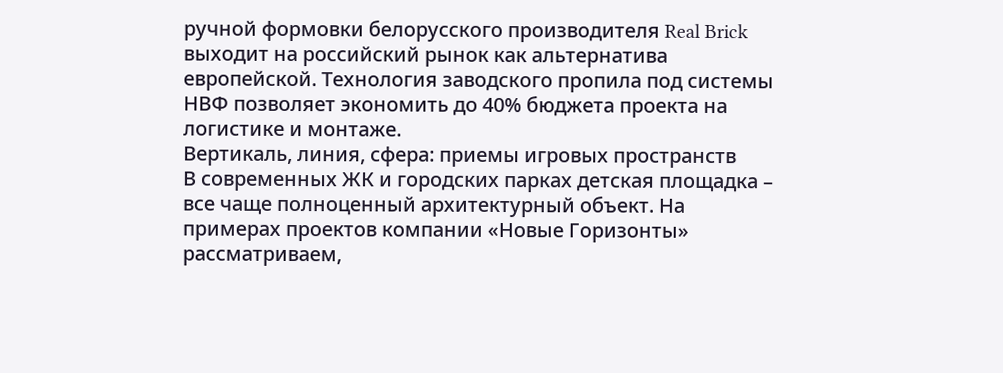ручной формовки белорусского производителя Real Brick выходит на российский рынок как альтернатива европейской. Технология заводского пропила под системы НВФ позволяет экономить до 40% бюджета проекта на логистике и монтаже.
Вертикаль, линия, сфера: приемы игровых пространств
В современных ЖК и городских парках детская площадка – все чаще полноценный архитектурный объект. На примерах проектов компании «Новые Горизонты» рассматриваем,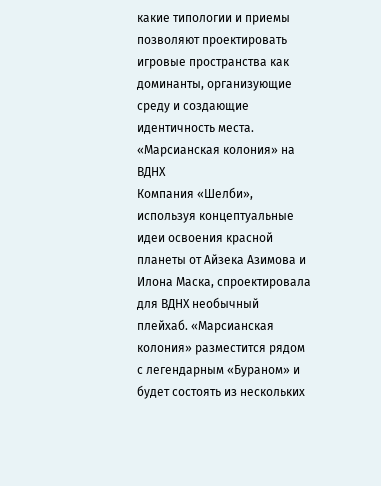какие типологии и приемы позволяют проектировать игровые пространства как доминанты, организующие среду и создающие идентичность места.
«Марсианская колония» на ВДНХ
Компания «Шелби», используя концептуальные идеи освоения красной планеты от Айзека Азимова и Илона Маска, спроектировала для ВДНХ необычный плейхаб. «Марсианская колония» разместится рядом с легендарным «Бураном» и будет состоять из нескольких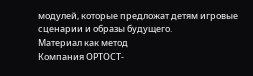модулей, которые предложат детям игровые сценарии и образы будущего.
Материал как метод
Компания ОРТОСТ-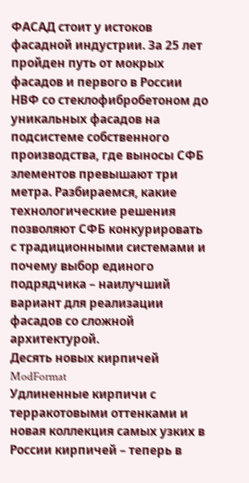ФАСАД стоит у истоков фасадной индустрии. За 25 лет пройден путь от мокрых фасадов и первого в России НВФ со стеклофибробетоном до уникальных фасадов на подсистеме собственного производства, где выносы СФБ элементов превышают три метра. Разбираемся, какие технологические решения позволяют СФБ конкурировать с традиционными системами и почему выбор единого подрядчика – наилучший вариант для реализации фасадов со сложной архитектурой.
Десять новых кирпичей ModFormat
Удлиненные кирпичи с терракотовыми оттенками и новая коллекция самых узких в России кирпичей – теперь в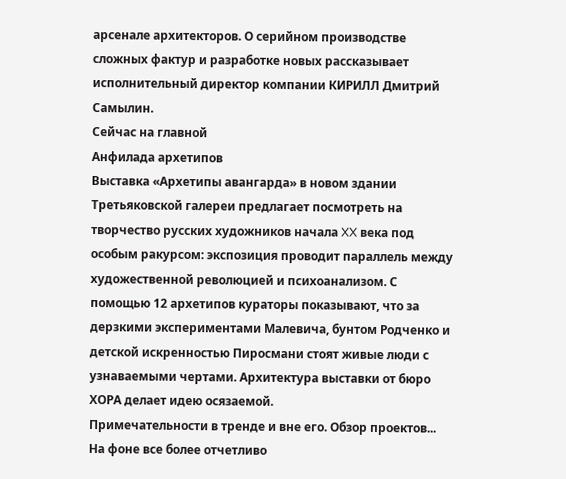арсенале архитекторов. О серийном производстве сложных фактур и разработке новых рассказывает исполнительный директор компании КИРИЛЛ Дмитрий Самылин.
Сейчас на главной
Анфилада архетипов
Выставка «Архетипы авангарда» в новом здании Третьяковской галереи предлагает посмотреть на творчество русских художников начала XX века под особым ракурсом: экспозиция проводит параллель между художественной революцией и психоанализом. С помощью 12 архетипов кураторы показывают, что за дерзкими экспериментами Малевича, бунтом Родченко и детской искренностью Пиросмани стоят живые люди с узнаваемыми чертами. Архитектура выставки от бюро ХОРА делает идею осязаемой.
Примечательности в тренде и вне его. Обзор проектов...
На фоне все более отчетливо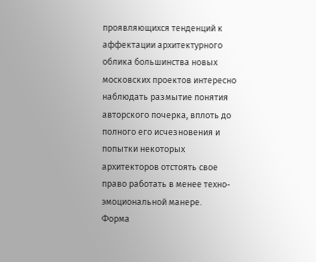проявляющихся тенденций к аффектации архитектурного облика большинства новых московских проектов интересно наблюдать размытие понятия авторского почерка, вплоть до полного его исчезновения и попытки некоторых архитекторов отстоять свое право работать в менее техно-эмоциональной манере.
Форма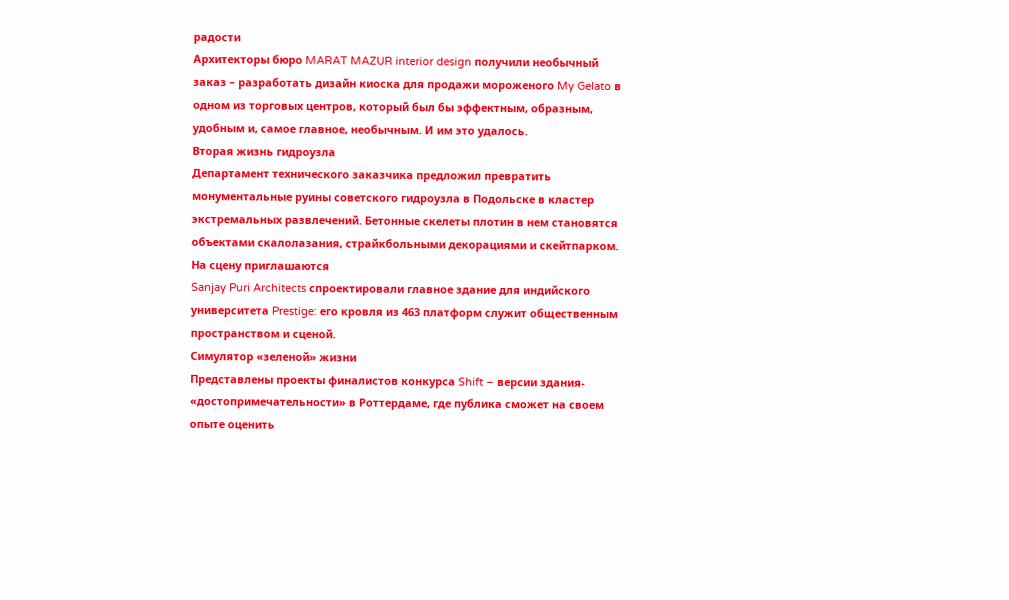радости
Архитекторы бюро MARAT MAZUR interior design получили необычный заказ – разработать дизайн киоска для продажи мороженого My Gelato в одном из торговых центров, который был бы эффектным, образным, удобным и, самое главное, необычным. И им это удалось.
Вторая жизнь гидроузла
Департамент технического заказчика предложил превратить монументальные руины советского гидроузла в Подольске в кластер экстремальных развлечений. Бетонные скелеты плотин в нем становятся объектами скалолазания, страйкбольными декорациями и скейтпарком.
На сцену приглашаются
Sanjay Puri Architects спроектировали главное здание для индийского университета Prestige: его кровля из 463 платформ служит общественным пространством и сценой.
Симулятор «зеленой» жизни
Представлены проекты финалистов конкурса Shift – версии здания- «достопримечательности» в Роттердаме, где публика сможет на своем опыте оценить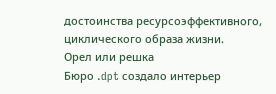достоинства ресурсоэффективного, циклического образа жизни.
Орел или решка
Бюро .dpt создало интерьер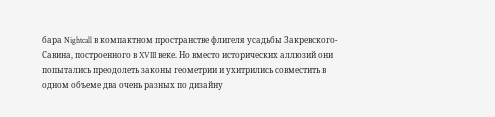бара Nightcall в компактном пространстве флигеля усадьбы Закревского-Савина, построенного в XVIII веке. Но вместо исторических аллюзий они попытались преодолеть законы геометрии и ухитрились совместить в одном объеме два очень разных по дизайну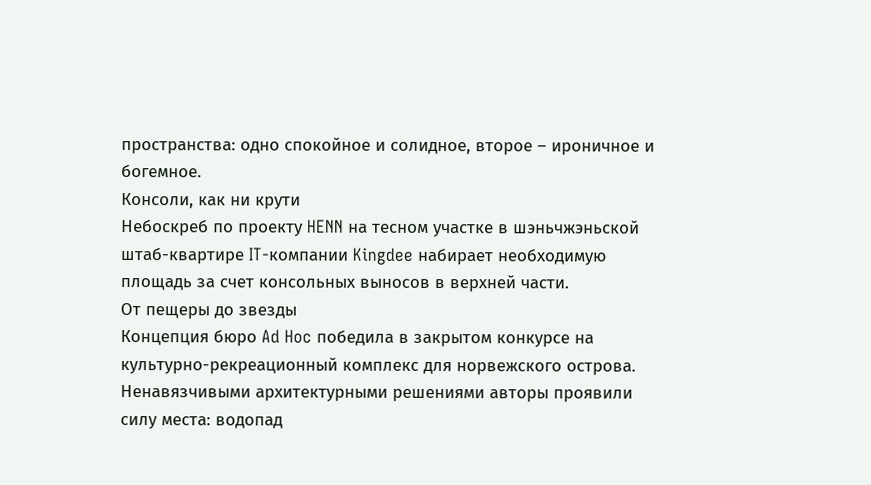пространства: одно спокойное и солидное, второе – ироничное и богемное.
Консоли, как ни крути
Небоскреб по проекту HENN на тесном участке в шэньчжэньской штаб-квартире IT-компании Kingdee набирает необходимую площадь за счет консольных выносов в верхней части.
От пещеры до звезды
Концепция бюро Ad Hoc победила в закрытом конкурсе на культурно-рекреационный комплекс для норвежского острова. Ненавязчивыми архитектурными решениями авторы проявили силу места: водопад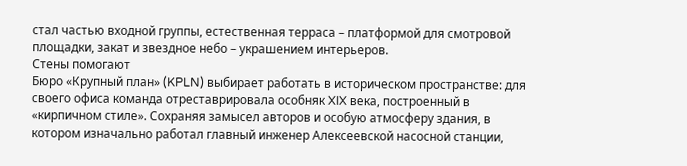стал частью входной группы, естественная терраса – платформой для смотровой площадки, закат и звездное небо – украшением интерьеров.
Стены помогают
Бюро «Крупный план» (KPLN) выбирает работать в историческом пространстве: для своего офиса команда отреставрировала особняк XIX века, построенный в «кирпичном стиле». Сохраняя замысел авторов и особую атмосферу здания, в котором изначально работал главный инженер Алексеевской насосной станции,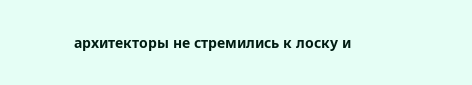архитекторы не стремились к лоску и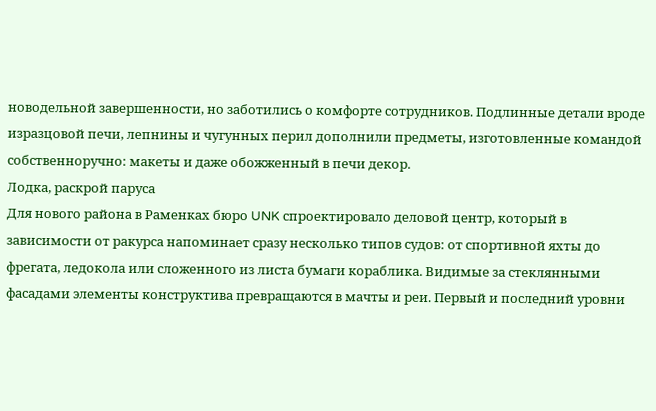новодельной завершенности, но заботились о комфорте сотрудников. Подлинные детали вроде изразцовой печи, лепнины и чугунных перил дополнили предметы, изготовленные командой собственноручно: макеты и даже обожженный в печи декор.
Лодка, раскрой паруса
Для нового района в Раменках бюро UNK спроектировало деловой центр, который в зависимости от ракурса напоминает сразу несколько типов судов: от спортивной яхты до фрегата, ледокола или сложенного из листа бумаги кораблика. Видимые за стеклянными фасадами элементы конструктива превращаются в мачты и реи. Первый и последний уровни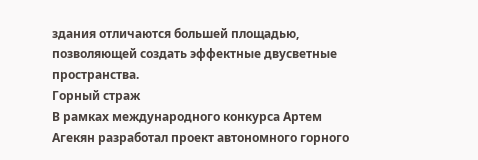здания отличаются большей площадью, позволяющей создать эффектные двусветные пространства.
Горный страж
В рамках международного конкурса Артем Агекян разработал проект автономного горного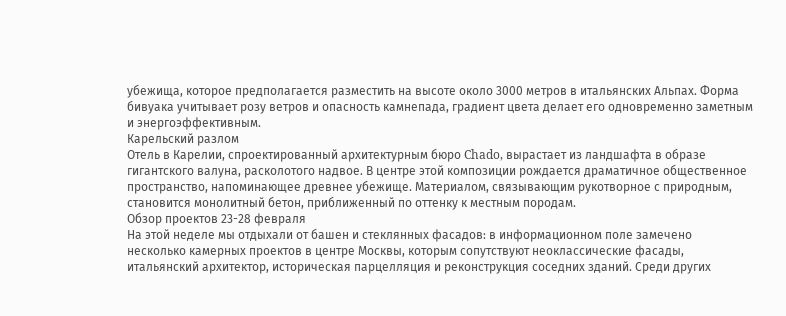убежища, которое предполагается разместить на высоте около 3000 метров в итальянских Альпах. Форма бивуака учитывает розу ветров и опасность камнепада, градиент цвета делает его одновременно заметным и энергоэффективным.
Карельский разлом
Отель в Карелии, спроектированный архитектурным бюро Chado, вырастает из ландшафта в образе гигантского валуна, расколотого надвое. В центре этой композиции рождается драматичное общественное пространство, напоминающее древнее убежище. Материалом, связывающим рукотворное с природным, становится монолитный бетон, приближенный по оттенку к местным породам.
Обзор проектов 23-28 февраля
На этой неделе мы отдыхали от башен и стеклянных фасадов: в информационном поле замечено несколько камерных проектов в центре Москвы, которым сопутствуют неоклассические фасады, итальянский архитектор, историческая парцелляция и реконструкция соседних зданий. Среди других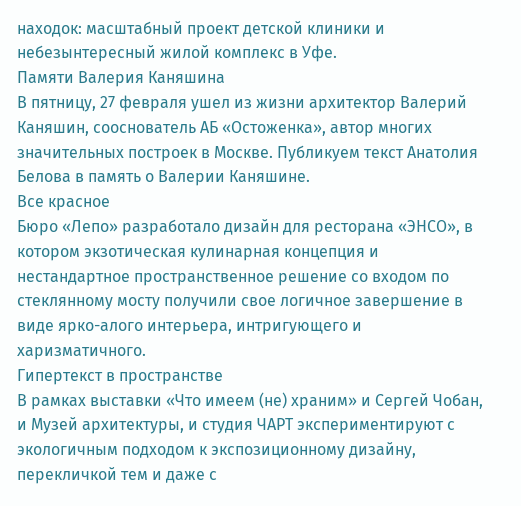находок: масштабный проект детской клиники и небезынтересный жилой комплекс в Уфе.
Памяти Валерия Каняшина
В пятницу, 27 февраля ушел из жизни архитектор Валерий Каняшин, сооснователь АБ «Остоженка», автор многих значительных построек в Москве. Публикуем текст Анатолия Белова в память о Валерии Каняшине.
Все красное
Бюро «Лепо» разработало дизайн для ресторана «ЭНСО», в котором экзотическая кулинарная концепция и нестандартное пространственное решение со входом по стеклянному мосту получили свое логичное завершение в виде ярко-алого интерьера, интригующего и харизматичного.
Гипертекст в пространстве
В рамках выставки «Что имеем (не) храним» и Сергей Чобан, и Музей архитектуры, и студия ЧАРТ экспериментируют с экологичным подходом к экспозиционному дизайну, перекличкой тем и даже с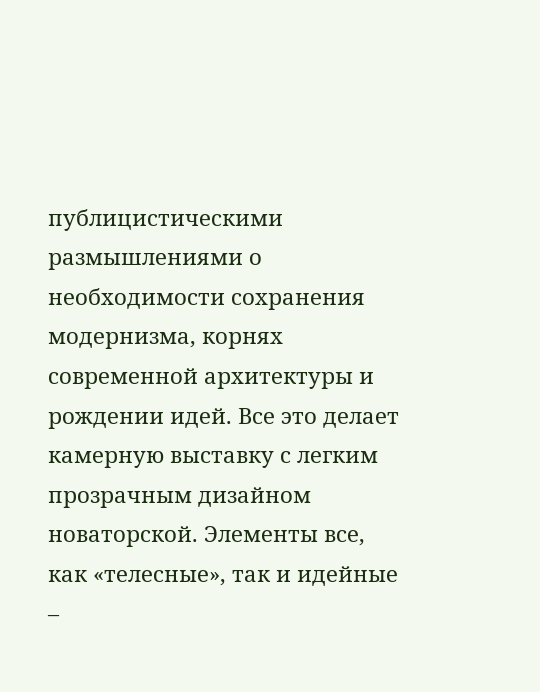публицистическими размышлениями о необходимости сохранения модернизма, корнях современной архитектуры и рождении идей. Все это делает камерную выставку с легким прозрачным дизайном новаторской. Элементы все, как «телесные», так и идейные –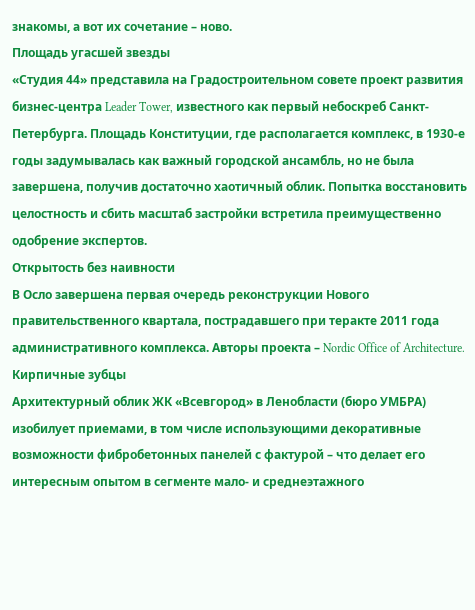знакомы, а вот их сочетание – ново.
Площадь угасшей звезды
«Студия 44» представила на Градостроительном совете проект развития бизнес-центра Leader Tower, известного как первый небоскреб Санкт-Петербурга. Площадь Конституции, где располагается комплекс, в 1930-е годы задумывалась как важный городской ансамбль, но не была завершена, получив достаточно хаотичный облик. Попытка восстановить целостность и сбить масштаб застройки встретила преимущественно одобрение экспертов.
Открытость без наивности
В Осло завершена первая очередь реконструкции Нового правительственного квартала, пострадавшего при теракте 2011 года административного комплекса. Авторы проекта – Nordic Office of Architecture.
Кирпичные зубцы
Архитектурный облик ЖК «Всевгород» в Ленобласти (бюро УМБРА) изобилует приемами, в том числе использующими декоративные возможности фибробетонных панелей с фактурой – что делает его интересным опытом в сегменте мало- и среднеэтажного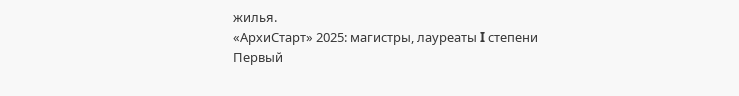жилья.
«АрхиСтарт» 2025: магистры, лауреаты I степени
Первый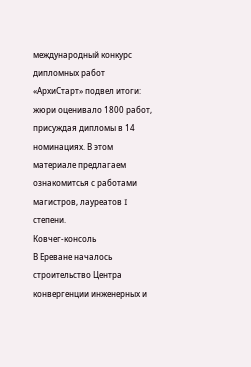международный конкурс дипломных работ «АрхиСтарт» подвел итоги: жюри оценивало 1800 работ, присуждая дипломы в 14 номинациях. В этом материале предлагаем ознакомитсья с работами магистров, лауреатов I степени.
Ковчег-консоль
В Ереване началось строительство Центра конвергенции инженерных и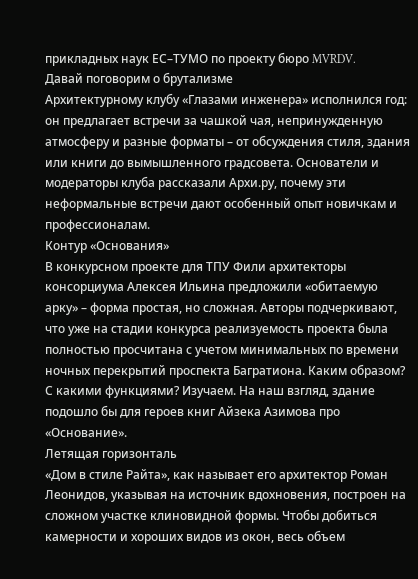прикладных наук ЕС–ТУМО по проекту бюро MVRDV.
Давай поговорим о брутализме
Архитектурному клубу «Глазами инженера» исполнился год: он предлагает встречи за чашкой чая, непринужденную атмосферу и разные форматы – от обсуждения стиля, здания или книги до вымышленного градсовета. Основатели и модераторы клуба рассказали Архи.ру, почему эти неформальные встречи дают особенный опыт новичкам и профессионалам.
Контур «Основания»
В конкурсном проекте для ТПУ Фили архитекторы консорциума Алексея Ильина предложили «обитаемую арку» – форма простая, но сложная. Авторы подчеркивают, что уже на стадии конкурса реализуемость проекта была полностью просчитана с учетом минимальных по времени ночных перекрытий проспекта Багратиона. Каким образом? С какими функциями? Изучаем. На наш взгляд, здание подошло бы для героев книг Айзека Азимова про «Основание».
Летящая горизонталь
«Дом в стиле Райта», как называет его архитектор Роман Леонидов, указывая на источник вдохновения, построен на сложном участке клиновидной формы. Чтобы добиться камерности и хороших видов из окон, весь объем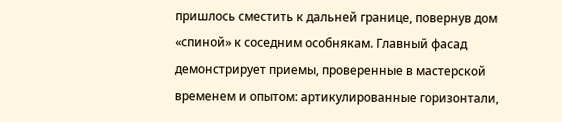пришлось сместить к дальней границе, повернув дом «спиной» к соседним особнякам. Главный фасад демонстрирует приемы, проверенные в мастерской временем и опытом: артикулированные горизонтали,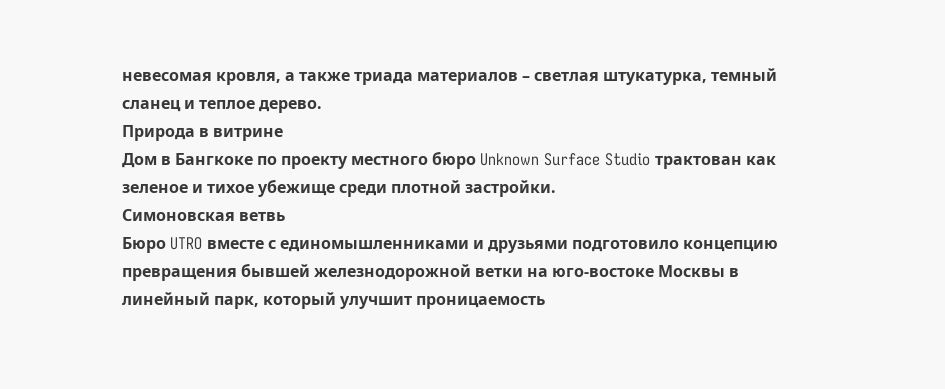невесомая кровля, а также триада материалов – светлая штукатурка, темный сланец и теплое дерево.
Природа в витрине
Дом в Бангкоке по проекту местного бюро Unknown Surface Studio трактован как зеленое и тихое убежище среди плотной застройки.
Симоновская ветвь
Бюро UTRO вместе с единомышленниками и друзьями подготовило концепцию превращения бывшей железнодорожной ветки на юго-востоке Москвы в линейный парк, который улучшит проницаемость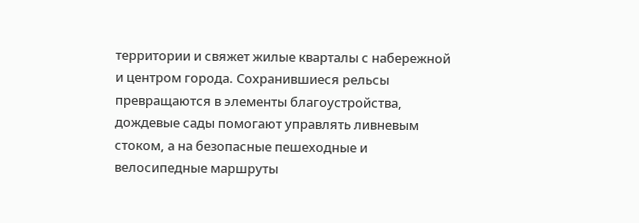территории и свяжет жилые кварталы с набережной и центром города. Сохранившиеся рельсы превращаются в элементы благоустройства, дождевые сады помогают управлять ливневым стоком, а на безопасные пешеходные и велосипедные маршруты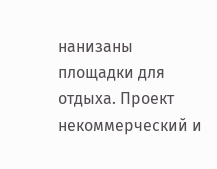нанизаны площадки для отдыха. Проект некоммерческий и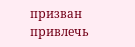призван привлечь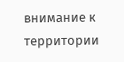внимание к территории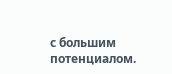с большим потенциалом.